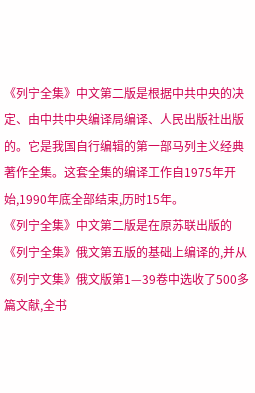《列宁全集》中文第二版是根据中共中央的决定、由中共中央编译局编译、人民出版社出版的。它是我国自行编辑的第一部马列主义经典著作全集。这套全集的编译工作自1975年开始,1990年底全部结束,历时15年。
《列宁全集》中文第二版是在原苏联出版的《列宁全集》俄文第五版的基础上编译的,并从《列宁文集》俄文版第1—39卷中选收了500多篇文献,全书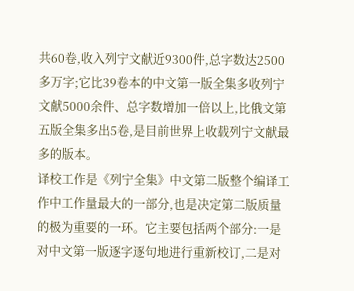共60卷,收入列宁文献近9300件,总字数达2500多万字;它比39卷本的中文第一版全集多收列宁文献5000余件、总字数增加一倍以上,比俄文第五版全集多出5卷,是目前世界上收载列宁文献最多的版本。
译校工作是《列宁全集》中文第二版整个编译工作中工作量最大的一部分,也是决定第二版质量的极为重要的一环。它主要包括两个部分:一是对中文第一版逐字逐句地进行重新校订,二是对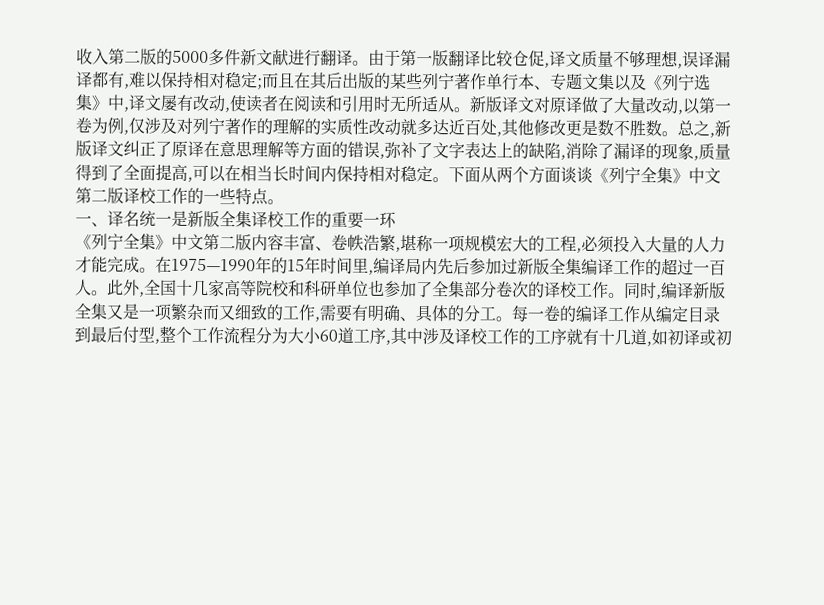收入第二版的5000多件新文献进行翻译。由于第一版翻译比较仓促,译文质量不够理想,误译漏译都有,难以保持相对稳定;而且在其后出版的某些列宁著作单行本、专题文集以及《列宁选集》中,译文屡有改动,使读者在阅读和引用时无所适从。新版译文对原译做了大量改动,以第一卷为例,仅涉及对列宁著作的理解的实质性改动就多达近百处,其他修改更是数不胜数。总之,新版译文纠正了原译在意思理解等方面的错误,弥补了文字表达上的缺陷,消除了漏译的现象,质量得到了全面提高,可以在相当长时间内保持相对稳定。下面从两个方面谈谈《列宁全集》中文第二版译校工作的一些特点。
一、译名统一是新版全集译校工作的重要一环
《列宁全集》中文第二版内容丰富、卷帙浩繁,堪称一项规模宏大的工程,必须投入大量的人力才能完成。在1975—1990年的15年时间里,编译局内先后参加过新版全集编译工作的超过一百人。此外,全国十几家高等院校和科研单位也参加了全集部分卷次的译校工作。同时,编译新版全集又是一项繁杂而又细致的工作,需要有明确、具体的分工。每一卷的编译工作从编定目录到最后付型,整个工作流程分为大小60道工序,其中涉及译校工作的工序就有十几道,如初译或初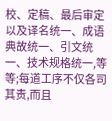校、定稿、最后审定以及译名统一、成语典故统一、引文统一、技术规格统一,等等;每道工序不仅各司其责,而且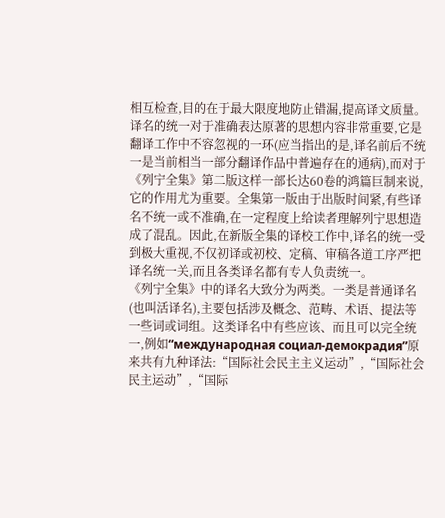相互检查,目的在于最大限度地防止错漏,提高译文质量。
译名的统一对于准确表达原著的思想内容非常重要,它是翻译工作中不容忽视的一环(应当指出的是,译名前后不统一是当前相当一部分翻译作品中普遍存在的通病),而对于《列宁全集》第二版这样一部长达60卷的鸿篇巨制来说,它的作用尤为重要。全集第一版由于出版时间紧,有些译名不统一或不准确,在一定程度上给读者理解列宁思想造成了混乱。因此,在新版全集的译校工作中,译名的统一受到极大重视,不仅初译或初校、定稿、审稿各道工序严把译名统一关,而且各类译名都有专人负责统一。
《列宁全集》中的译名大致分为两类。一类是普通译名(也叫活译名),主要包括涉及概念、范畴、术语、提法等一些词或词组。这类译名中有些应该、而且可以完全统一,例如“международная социал-демокрадия”原来共有九种译法:“国际社会民主主义运动”,“国际社会民主运动”,“国际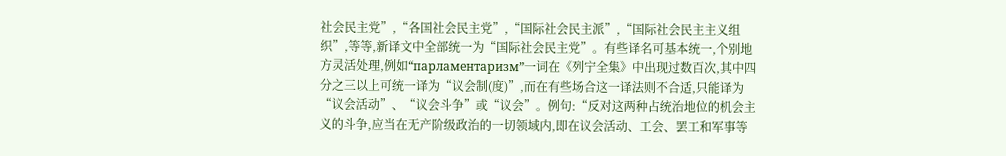社会民主党”,“各国社会民主党”,“国际社会民主派”,“国际社会民主主义组织”,等等,新译文中全部统一为“国际社会民主党”。有些译名可基本统一,个别地方灵活处理,例如“парламентаризм”一词在《列宁全集》中出现过数百次,其中四分之三以上可统一译为“议会制(度)”,而在有些场合这一译法则不合适,只能译为“议会活动”、“议会斗争”或“议会”。例句:“反对这两种占统治地位的机会主义的斗争,应当在无产阶级政治的一切领域内,即在议会活动、工会、罢工和军事等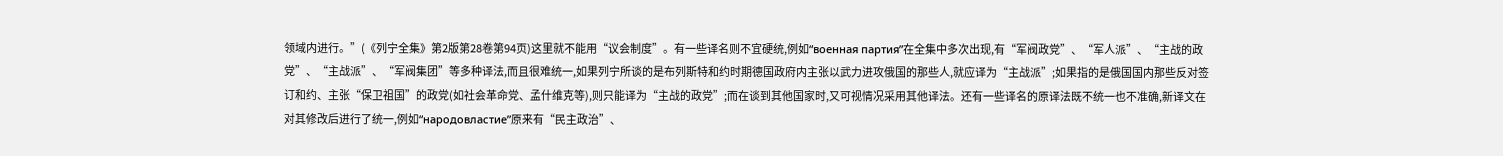领域内进行。”(《列宁全集》第2版第28卷第94页)这里就不能用“议会制度”。有一些译名则不宜硬统,例如“военная партия”在全集中多次出现,有“军阀政党”、“军人派”、“主战的政党”、“主战派”、“军阀集团”等多种译法,而且很难统一,如果列宁所谈的是布列斯特和约时期德国政府内主张以武力进攻俄国的那些人,就应译为“主战派”;如果指的是俄国国内那些反对签订和约、主张“保卫祖国”的政党(如社会革命党、孟什维克等),则只能译为“主战的政党”;而在谈到其他国家时,又可视情况采用其他译法。还有一些译名的原译法既不统一也不准确,新译文在对其修改后进行了统一,例如“народовластие”原来有“民主政治”、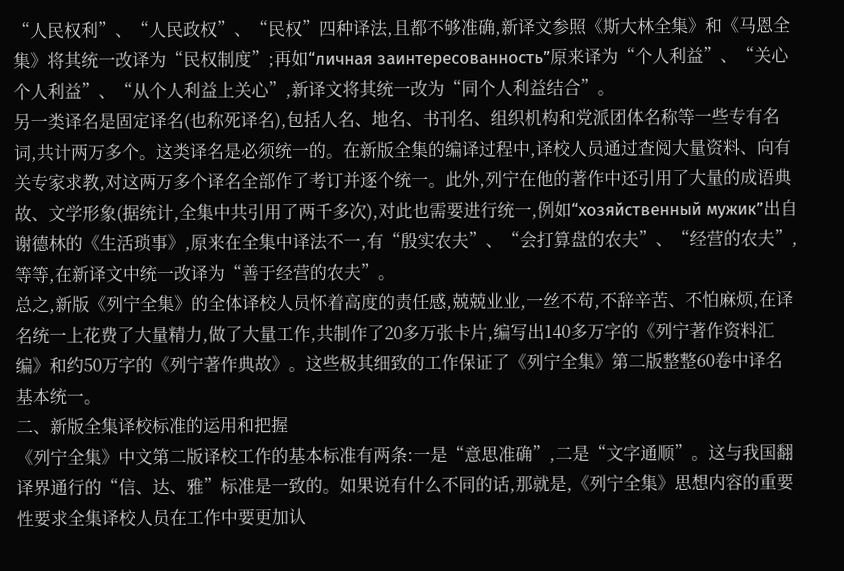“人民权利”、“人民政权”、“民权”四种译法,且都不够准确,新译文参照《斯大林全集》和《马恩全集》将其统一改译为“民权制度”;再如“личная заинтересованность”原来译为“个人利益”、“关心个人利益”、“从个人利益上关心”,新译文将其统一改为“同个人利益结合”。
另一类译名是固定译名(也称死译名),包括人名、地名、书刊名、组织机构和党派团体名称等一些专有名词,共计两万多个。这类译名是必须统一的。在新版全集的编译过程中,译校人员通过查阅大量资料、向有关专家求教,对这两万多个译名全部作了考订并逐个统一。此外,列宁在他的著作中还引用了大量的成语典故、文学形象(据统计,全集中共引用了两千多次),对此也需要进行统一,例如“хозяйственный мужик”出自谢德林的《生活琐事》,原来在全集中译法不一,有“殷实农夫”、“会打算盘的农夫”、“经营的农夫”,等等,在新译文中统一改译为“善于经营的农夫”。
总之,新版《列宁全集》的全体译校人员怀着高度的责任感,兢兢业业,一丝不苟,不辞辛苦、不怕麻烦,在译名统一上花费了大量精力,做了大量工作,共制作了20多万张卡片,编写出140多万字的《列宁著作资料汇编》和约50万字的《列宁著作典故》。这些极其细致的工作保证了《列宁全集》第二版整整60卷中译名基本统一。
二、新版全集译校标准的运用和把握
《列宁全集》中文第二版译校工作的基本标准有两条:一是“意思准确”,二是“文字通顺”。这与我国翻译界通行的“信、达、雅”标准是一致的。如果说有什么不同的话,那就是,《列宁全集》思想内容的重要性要求全集译校人员在工作中要更加认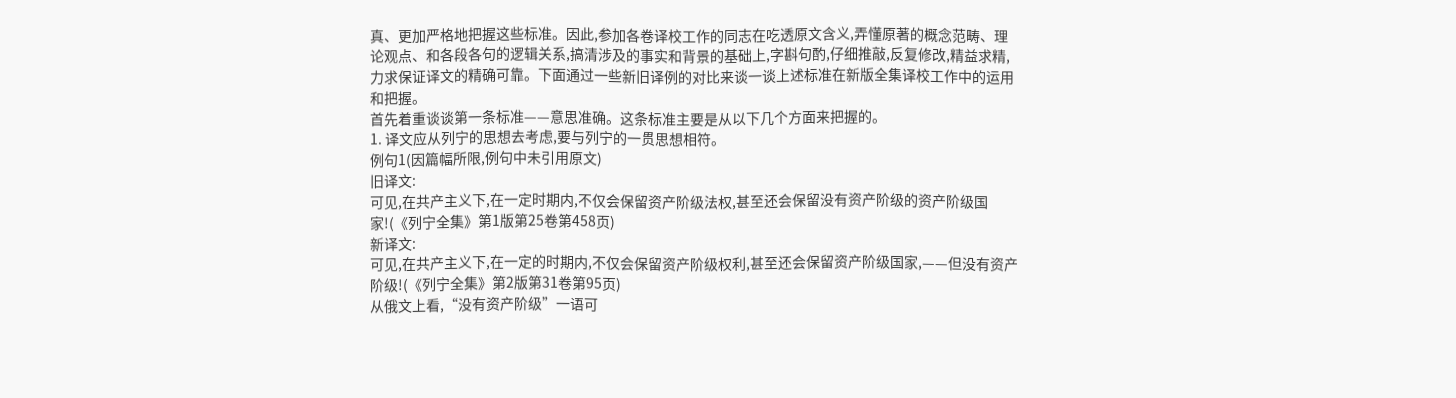真、更加严格地把握这些标准。因此,参加各卷译校工作的同志在吃透原文含义,弄懂原著的概念范畴、理论观点、和各段各句的逻辑关系,搞清涉及的事实和背景的基础上,字斟句酌,仔细推敲,反复修改,精益求精,力求保证译文的精确可靠。下面通过一些新旧译例的对比来谈一谈上述标准在新版全集译校工作中的运用和把握。
首先着重谈谈第一条标准——意思准确。这条标准主要是从以下几个方面来把握的。
1. 译文应从列宁的思想去考虑,要与列宁的一贯思想相符。
例句1(因篇幅所限,例句中未引用原文)
旧译文:
可见,在共产主义下,在一定时期内,不仅会保留资产阶级法权,甚至还会保留没有资产阶级的资产阶级国家!(《列宁全集》第1版第25卷第458页)
新译文:
可见,在共产主义下,在一定的时期内,不仅会保留资产阶级权利,甚至还会保留资产阶级国家,——但没有资产阶级!(《列宁全集》第2版第31卷第95页)
从俄文上看,“没有资产阶级”一语可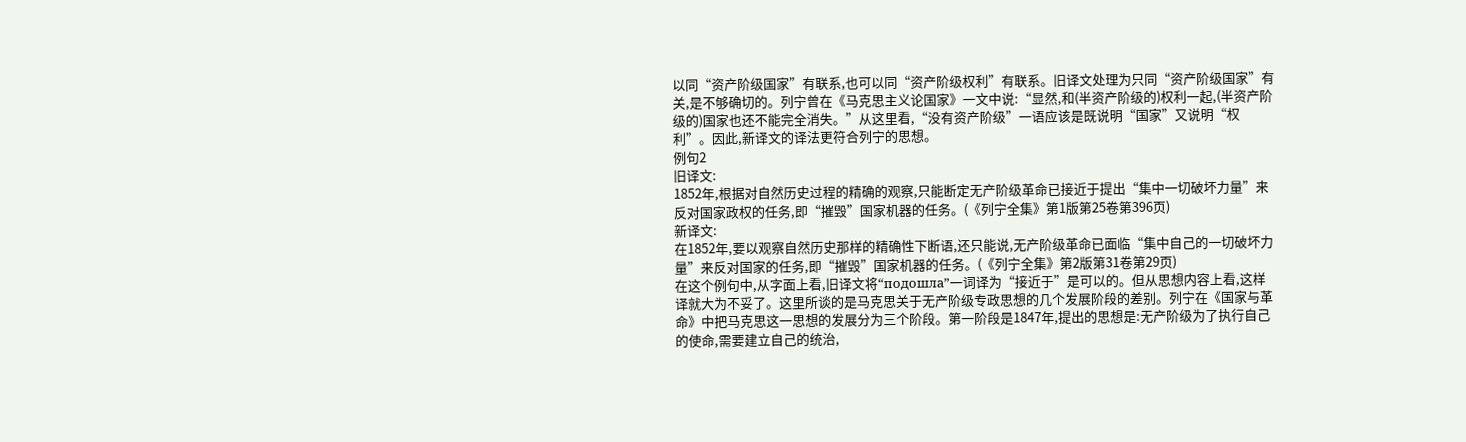以同“资产阶级国家”有联系,也可以同“资产阶级权利”有联系。旧译文处理为只同“资产阶级国家”有关,是不够确切的。列宁曾在《马克思主义论国家》一文中说:“显然,和(半资产阶级的)权利一起,(半资产阶级的)国家也还不能完全消失。”从这里看,“没有资产阶级”一语应该是既说明“国家”又说明“权利”。因此,新译文的译法更符合列宁的思想。
例句2
旧译文:
1852年,根据对自然历史过程的精确的观察,只能断定无产阶级革命已接近于提出“集中一切破坏力量”来反对国家政权的任务,即“摧毁”国家机器的任务。(《列宁全集》第1版第25卷第396页)
新译文:
在1852年,要以观察自然历史那样的精确性下断语,还只能说,无产阶级革命已面临“集中自己的一切破坏力量”来反对国家的任务,即“摧毁”国家机器的任务。(《列宁全集》第2版第31卷第29页)
在这个例句中,从字面上看,旧译文将“подошла”一词译为“接近于”是可以的。但从思想内容上看,这样译就大为不妥了。这里所谈的是马克思关于无产阶级专政思想的几个发展阶段的差别。列宁在《国家与革命》中把马克思这一思想的发展分为三个阶段。第一阶段是1847年,提出的思想是:无产阶级为了执行自己的使命,需要建立自己的统治,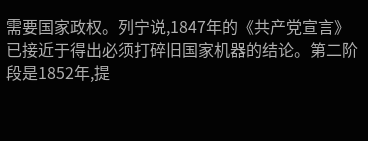需要国家政权。列宁说,1847年的《共产党宣言》已接近于得出必须打碎旧国家机器的结论。第二阶段是1852年,提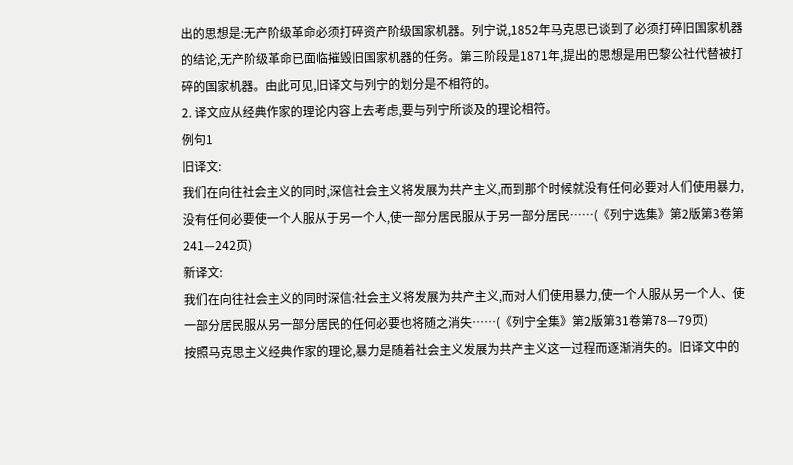出的思想是:无产阶级革命必须打碎资产阶级国家机器。列宁说,1852年马克思已谈到了必须打碎旧国家机器的结论,无产阶级革命已面临摧毁旧国家机器的任务。第三阶段是1871年,提出的思想是用巴黎公社代替被打碎的国家机器。由此可见,旧译文与列宁的划分是不相符的。
2. 译文应从经典作家的理论内容上去考虑,要与列宁所谈及的理论相符。
例句1
旧译文:
我们在向往社会主义的同时,深信社会主义将发展为共产主义,而到那个时候就没有任何必要对人们使用暴力,没有任何必要使一个人服从于另一个人,使一部分居民服从于另一部分居民……(《列宁选集》第2版第3卷第241—242页)
新译文:
我们在向往社会主义的同时深信:社会主义将发展为共产主义,而对人们使用暴力,使一个人服从另一个人、使一部分居民服从另一部分居民的任何必要也将随之消失……(《列宁全集》第2版第31卷第78—79页)
按照马克思主义经典作家的理论,暴力是随着社会主义发展为共产主义这一过程而逐渐消失的。旧译文中的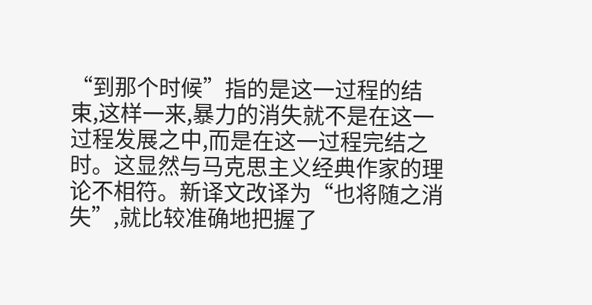“到那个时候”指的是这一过程的结束,这样一来,暴力的消失就不是在这一过程发展之中,而是在这一过程完结之时。这显然与马克思主义经典作家的理论不相符。新译文改译为“也将随之消失”,就比较准确地把握了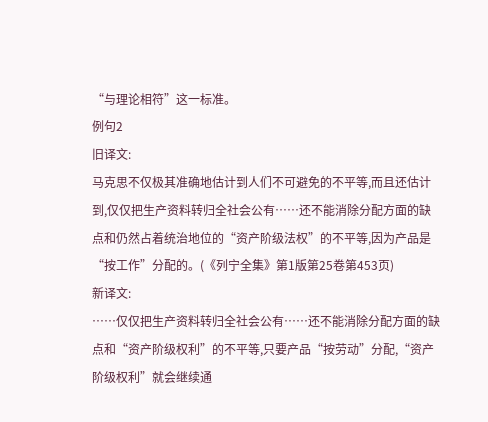“与理论相符”这一标准。
例句2
旧译文:
马克思不仅极其准确地估计到人们不可避免的不平等,而且还估计到,仅仅把生产资料转归全社会公有……还不能消除分配方面的缺点和仍然占着统治地位的“资产阶级法权”的不平等,因为产品是“按工作”分配的。(《列宁全集》第1版第25卷第453页)
新译文:
……仅仅把生产资料转归全社会公有……还不能消除分配方面的缺点和“资产阶级权利”的不平等,只要产品“按劳动”分配,“资产阶级权利”就会继续通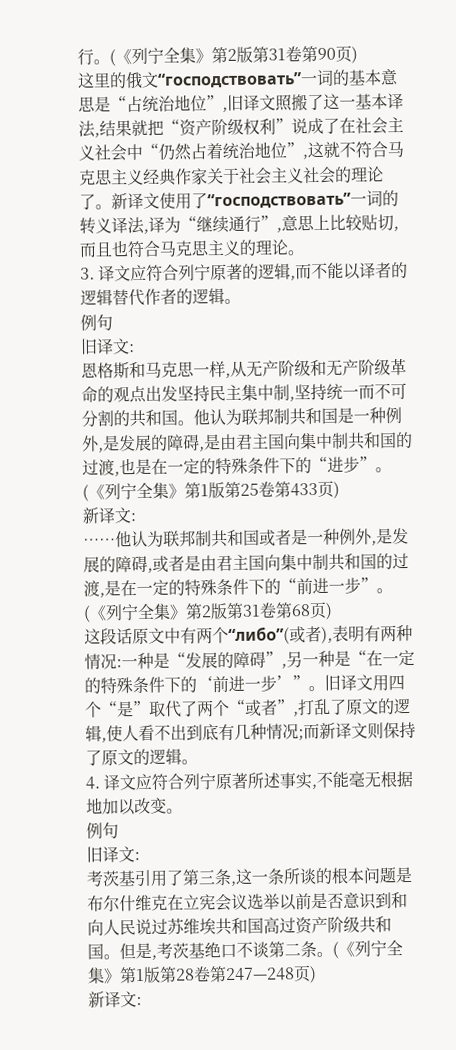行。(《列宁全集》第2版第31卷第90页)
这里的俄文“господствовать”一词的基本意思是“占统治地位”,旧译文照搬了这一基本译法,结果就把“资产阶级权利”说成了在社会主义社会中“仍然占着统治地位”,这就不符合马克思主义经典作家关于社会主义社会的理论了。新译文使用了“господствовать”一词的转义译法,译为“继续通行”,意思上比较贴切,而且也符合马克思主义的理论。
3. 译文应符合列宁原著的逻辑,而不能以译者的逻辑替代作者的逻辑。
例句
旧译文:
恩格斯和马克思一样,从无产阶级和无产阶级革命的观点出发坚持民主集中制,坚持统一而不可分割的共和国。他认为联邦制共和国是一种例外,是发展的障碍,是由君主国向集中制共和国的过渡,也是在一定的特殊条件下的“进步”。(《列宁全集》第1版第25卷第433页)
新译文:
……他认为联邦制共和国或者是一种例外,是发展的障碍,或者是由君主国向集中制共和国的过渡,是在一定的特殊条件下的“前进一步”。(《列宁全集》第2版第31卷第68页)
这段话原文中有两个“либо”(或者),表明有两种情况:一种是“发展的障碍”,另一种是“在一定的特殊条件下的‘前进一步’”。旧译文用四个“是”取代了两个“或者”,打乱了原文的逻辑,使人看不出到底有几种情况;而新译文则保持了原文的逻辑。
4. 译文应符合列宁原著所述事实,不能毫无根据地加以改变。
例句
旧译文:
考茨基引用了第三条,这一条所谈的根本问题是布尔什维克在立宪会议选举以前是否意识到和向人民说过苏维埃共和国高过资产阶级共和国。但是,考茨基绝口不谈第二条。(《列宁全集》第1版第28卷第247—248页)
新译文: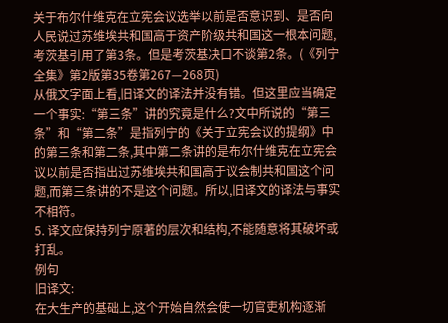关于布尔什维克在立宪会议选举以前是否意识到、是否向人民说过苏维埃共和国高于资产阶级共和国这一根本问题,考茨基引用了第3条。但是考茨基决口不谈第2条。(《列宁全集》第2版第35卷第267—268页)
从俄文字面上看,旧译文的译法并没有错。但这里应当确定一个事实:“第三条”讲的究竟是什么?文中所说的“第三条”和“第二条”是指列宁的《关于立宪会议的提纲》中的第三条和第二条,其中第二条讲的是布尔什维克在立宪会议以前是否指出过苏维埃共和国高于议会制共和国这个问题,而第三条讲的不是这个问题。所以,旧译文的译法与事实不相符。
5. 译文应保持列宁原著的层次和结构,不能随意将其破坏或打乱。
例句
旧译文:
在大生产的基础上,这个开始自然会使一切官吏机构逐渐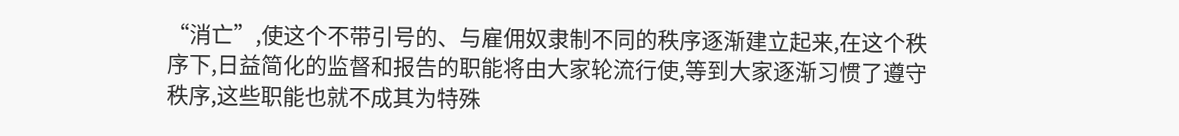“消亡”,使这个不带引号的、与雇佣奴隶制不同的秩序逐渐建立起来,在这个秩序下,日益简化的监督和报告的职能将由大家轮流行使,等到大家逐渐习惯了遵守秩序,这些职能也就不成其为特殊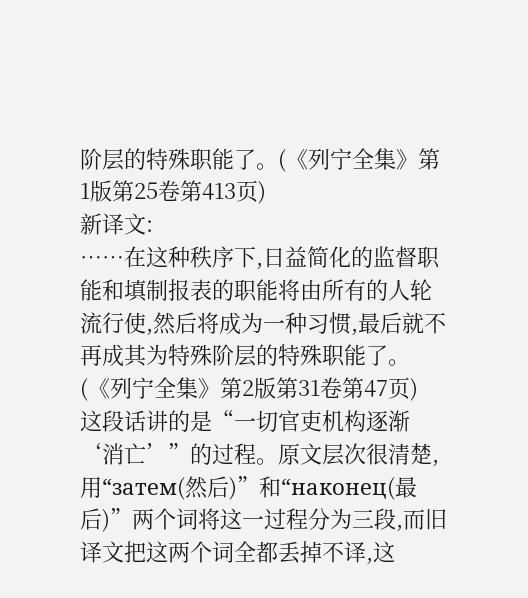阶层的特殊职能了。(《列宁全集》第1版第25卷第413页)
新译文:
……在这种秩序下,日益简化的监督职能和填制报表的职能将由所有的人轮流行使,然后将成为一种习惯,最后就不再成其为特殊阶层的特殊职能了。(《列宁全集》第2版第31卷第47页)
这段话讲的是“一切官吏机构逐渐‘消亡’”的过程。原文层次很清楚,用“затем(然后)”和“наконец(最后)”两个词将这一过程分为三段,而旧译文把这两个词全都丢掉不译,这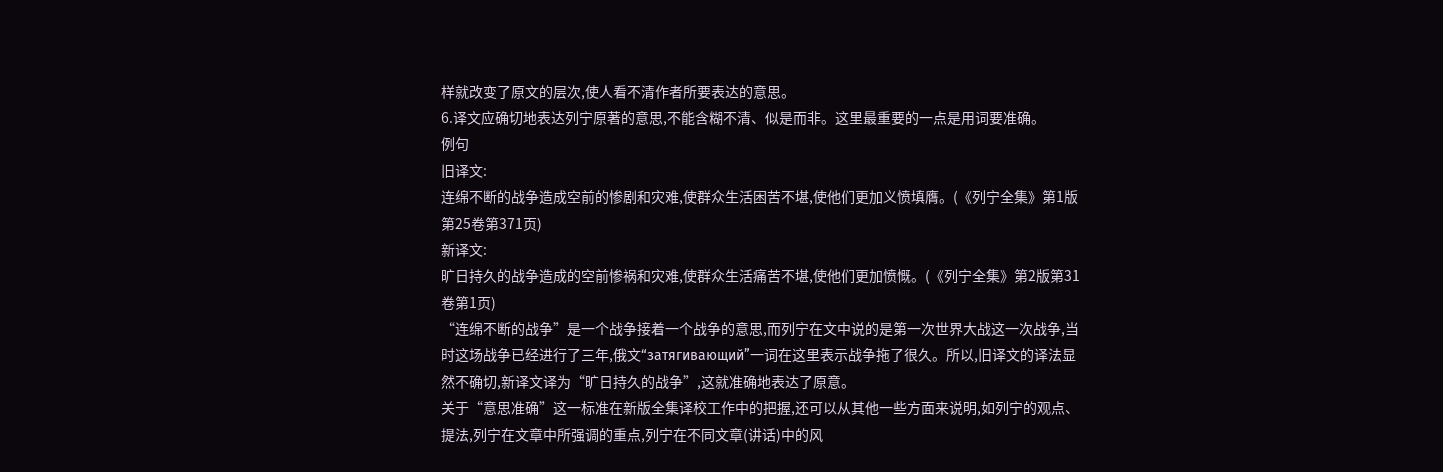样就改变了原文的层次,使人看不清作者所要表达的意思。
6.译文应确切地表达列宁原著的意思,不能含糊不清、似是而非。这里最重要的一点是用词要准确。
例句
旧译文:
连绵不断的战争造成空前的惨剧和灾难,使群众生活困苦不堪,使他们更加义愤填膺。(《列宁全集》第1版第25卷第371页)
新译文:
旷日持久的战争造成的空前惨祸和灾难,使群众生活痛苦不堪,使他们更加愤慨。(《列宁全集》第2版第31卷第1页)
“连绵不断的战争”是一个战争接着一个战争的意思,而列宁在文中说的是第一次世界大战这一次战争,当时这场战争已经进行了三年,俄文“затягивающий”一词在这里表示战争拖了很久。所以,旧译文的译法显然不确切,新译文译为“旷日持久的战争”,这就准确地表达了原意。
关于“意思准确”这一标准在新版全集译校工作中的把握,还可以从其他一些方面来说明,如列宁的观点、提法,列宁在文章中所强调的重点,列宁在不同文章(讲话)中的风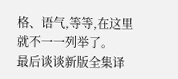格、语气,等等,在这里就不一一列举了。
最后谈谈新版全集译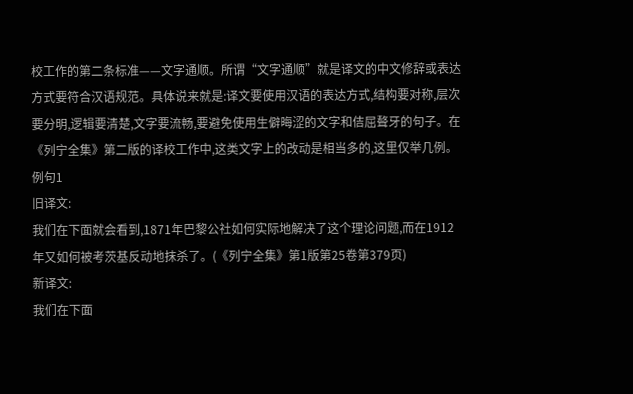校工作的第二条标准——文字通顺。所谓“文字通顺”就是译文的中文修辞或表达方式要符合汉语规范。具体说来就是:译文要使用汉语的表达方式,结构要对称,层次要分明,逻辑要清楚,文字要流畅,要避免使用生僻晦涩的文字和佶屈聱牙的句子。在《列宁全集》第二版的译校工作中,这类文字上的改动是相当多的,这里仅举几例。
例句1
旧译文:
我们在下面就会看到,1871年巴黎公社如何实际地解决了这个理论问题,而在1912年又如何被考茨基反动地抹杀了。(《列宁全集》第1版第25卷第379页)
新译文:
我们在下面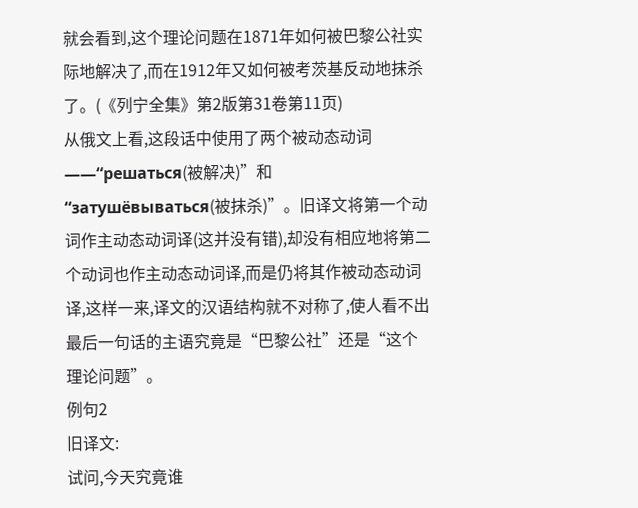就会看到,这个理论问题在1871年如何被巴黎公社实际地解决了,而在1912年又如何被考茨基反动地抹杀了。(《列宁全集》第2版第31卷第11页)
从俄文上看,这段话中使用了两个被动态动词——“решаться(被解决)”和“затушёвываться(被抹杀)”。旧译文将第一个动词作主动态动词译(这并没有错),却没有相应地将第二个动词也作主动态动词译,而是仍将其作被动态动词译,这样一来,译文的汉语结构就不对称了,使人看不出最后一句话的主语究竟是“巴黎公社”还是“这个理论问题”。
例句2
旧译文:
试问,今天究竟谁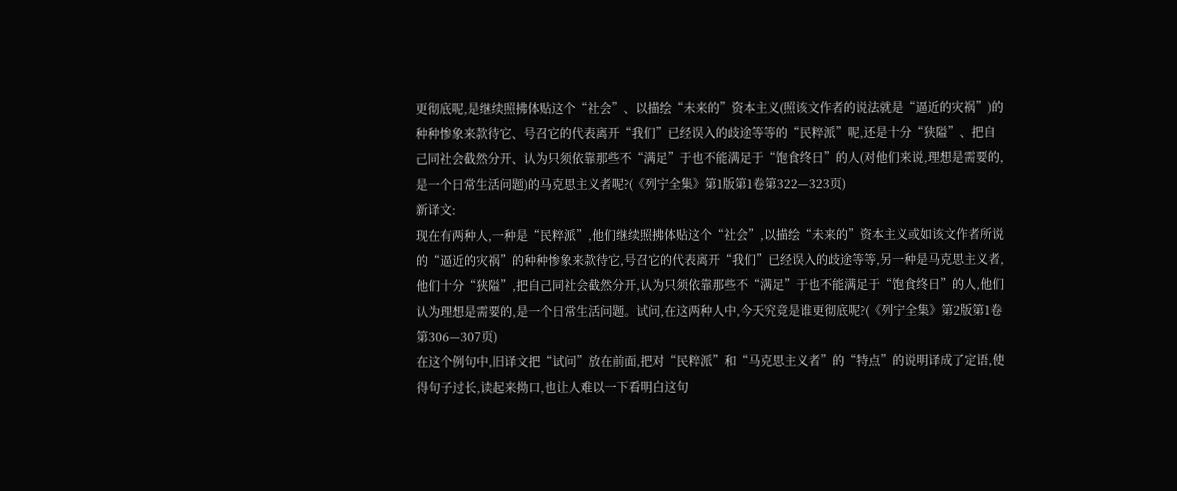更彻底呢,是继续照拂体贴这个“社会”、以描绘“未来的”资本主义(照该文作者的说法就是“逼近的灾祸”)的种种惨象来款待它、号召它的代表离开“我们”已经误入的歧途等等的“民粹派”呢,还是十分“狭隘”、把自己同社会截然分开、认为只须依靠那些不“满足”于也不能满足于“饱食终日”的人(对他们来说,理想是需要的,是一个日常生活问题)的马克思主义者呢?(《列宁全集》第1版第1卷第322—323页)
新译文:
现在有两种人,一种是“民粹派”,他们继续照拂体贴这个“社会”,以描绘“未来的”资本主义或如该文作者所说的“逼近的灾祸”的种种惨象来款待它,号召它的代表离开“我们”已经误入的歧途等等,另一种是马克思主义者,他们十分“狭隘”,把自己同社会截然分开,认为只须依靠那些不“满足”于也不能满足于“饱食终日”的人,他们认为理想是需要的,是一个日常生活问题。试问,在这两种人中,今天究竟是谁更彻底呢?(《列宁全集》第2版第1卷第306—307页)
在这个例句中,旧译文把“试问”放在前面,把对“民粹派”和“马克思主义者”的“特点”的说明译成了定语,使得句子过长,读起来拗口,也让人难以一下看明白这句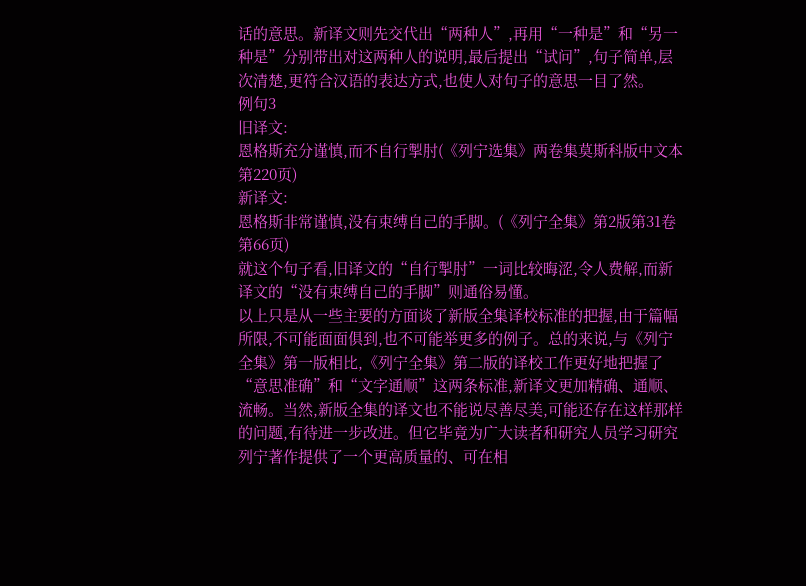话的意思。新译文则先交代出“两种人”,再用“一种是”和“另一种是”分别带出对这两种人的说明,最后提出“试问”,句子简单,层次清楚,更符合汉语的表达方式,也使人对句子的意思一目了然。
例句3
旧译文:
恩格斯充分谨慎,而不自行掣肘(《列宁选集》两卷集莫斯科版中文本第220页)
新译文:
恩格斯非常谨慎,没有束缚自己的手脚。(《列宁全集》第2版第31卷第66页)
就这个句子看,旧译文的“自行掣肘”一词比较晦涩,令人费解,而新译文的“没有束缚自己的手脚”则通俗易懂。
以上只是从一些主要的方面谈了新版全集译校标准的把握,由于篇幅所限,不可能面面俱到,也不可能举更多的例子。总的来说,与《列宁全集》第一版相比,《列宁全集》第二版的译校工作更好地把握了“意思准确”和“文字通顺”这两条标准,新译文更加精确、通顺、流畅。当然,新版全集的译文也不能说尽善尽美,可能还存在这样那样的问题,有待进一步改进。但它毕竟为广大读者和研究人员学习研究列宁著作提供了一个更高质量的、可在相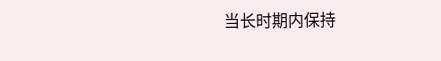当长时期内保持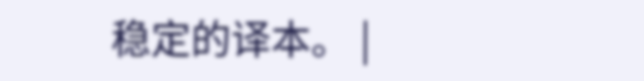稳定的译本。 |